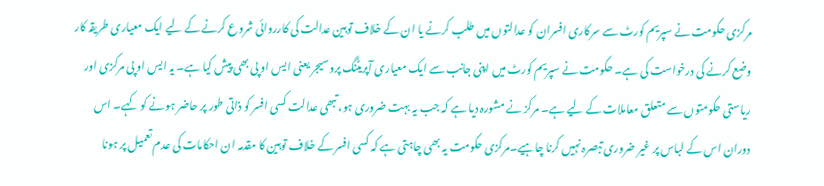مرکزی حکومت نے سپریم کورٹ سے سرکاری افسران کو عدالتوں میں طلب کرنے یا ان کے خلاف توہین عدالت کی کارروائی شروع کرنے کے لیے ایک معیاری طریقہ کار وضع کرنے کی درخواست کی ہے۔ حکومت نے سپریم کورٹ میں اپنی جانب سے ایک معیاری آپریٹنگ پروسیجر یعنی ایس او پی بھی پیش کیا ہے۔ یہ ایس او پی مرکزی اور ریاستی حکومتوں سے متعلق معاملات کے لیے ہے۔ مرکز نے مشورہ دیا ہے کہ جب یہ بہت ضروری ہو، تبھی عدالت کسی افسر کو ذاتی طور پر حاضر ہونے کو کہے۔ اس دوران اس کے لباس پر غیر ضروری تبصرہ نہیں کرنا چاہیے۔مرکزی حکومت یہ بھی چاہتی ہے کہ کسی افسر کے خلاف توہین کا مقدمہ ان احکامات کی عدم تعمیل پر ہونا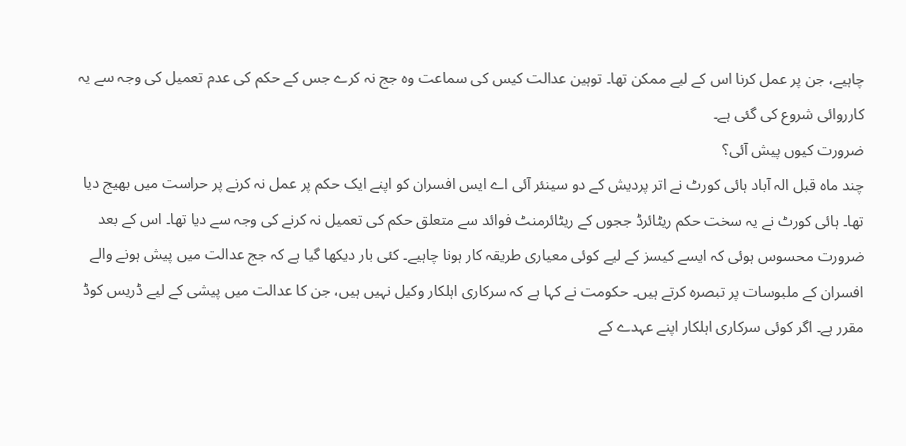چاہیے، جن پر عمل کرنا اس کے لیے ممکن تھا۔ توہین عدالت کیس کی سماعت وہ جج نہ کرے جس کے حکم کی عدم تعمیل کی وجہ سے یہ کارروائی شروع کی گئی ہے۔
ضرورت کیوں پیش آئی؟
چند ماہ قبل الہ آباد ہائی کورٹ نے اتر پردیش کے دو سینئر آئی اے ایس افسران کو اپنے ایک حکم پر عمل نہ کرنے پر حراست میں بھیج دیا تھا۔ ہائی کورٹ نے یہ سخت حکم ریٹائرڈ ججوں کے ریٹائرمنٹ فوائد سے متعلق حکم کی تعمیل نہ کرنے کی وجہ سے دیا تھا۔ اس کے بعد ضرورت محسوس ہوئی کہ ایسے کیسز کے لیے کوئی معیاری طریقہ کار ہونا چاہیے۔ کئی بار دیکھا گیا ہے کہ جج عدالت میں پیش ہونے والے افسران کے ملبوسات پر تبصرہ کرتے ہیں۔ حکومت نے کہا ہے کہ سرکاری اہلکار وکیل نہیں ہیں، جن کا عدالت میں پیشی کے لیے ڈریس کوڈ مقرر ہے۔ اگر کوئی سرکاری اہلکار اپنے عہدے کے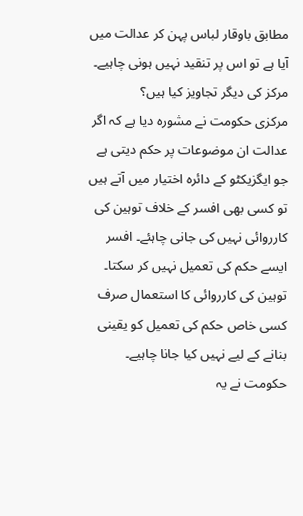مطابق باوقار لباس پہن کر عدالت میں آیا ہے تو اس پر تنقید نہیں ہونی چاہیے۔
مرکز کی دیگر تجاویز کیا ہیں؟
مرکزی حکومت نے مشورہ دیا ہے کہ اگر عدالت ان موضوعات پر حکم دیتی ہے جو ایگزیکٹو کے دائرہ اختیار میں آتے ہیں تو کسی بھی افسر کے خلاف توہین کی کارروائی نہیں کی جانی چاہئے۔ افسر ایسے حکم کی تعمیل نہیں کر سکتا۔ توہین کی کارروائی کا استعمال صرف کسی خاص حکم کی تعمیل کو یقینی بنانے کے لیے نہیں کیا جانا چاہیے۔ حکومت نے یہ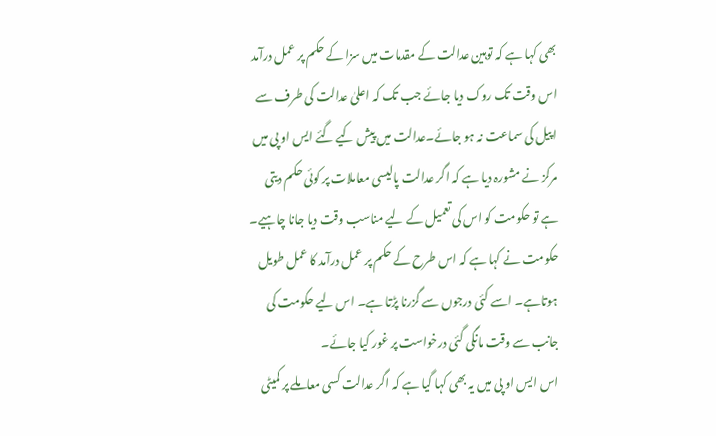بھی کہا ہے کہ توہین عدالت کے مقدمات میں سزا کے حکم پر عمل درآمد اس وقت تک روک دیا جائے جب تک کہ اعلیٰ عدالت کی طرف سے اپیل کی سماعت نہ ہو جائے۔عدالت میں پیش کیے گئے ایس او پی میں مرکز نے مشورہ دیا ہے کہ اگر عدالت پالیسی معاملات پر کوئی حکم دیتی ہے تو حکومت کو اس کی تعمیل کے لیے مناسب وقت دیا جانا چاہیے۔ حکومت نے کہا ہے کہ اس طرح کے حکم پر عمل درآمد کا عمل طویل ہوتاہے۔ اسے کئی درجوں سے گزرنا پڑتا ہے۔ اس لیے حکومت کی جانب سے وقت مانگی گئی درخواست پر غور کیا جائے۔
اس ایس او پی میں یہ بھی کہا گیا ہے کہ اگر عدالت کسی معاملے پر کمیٹی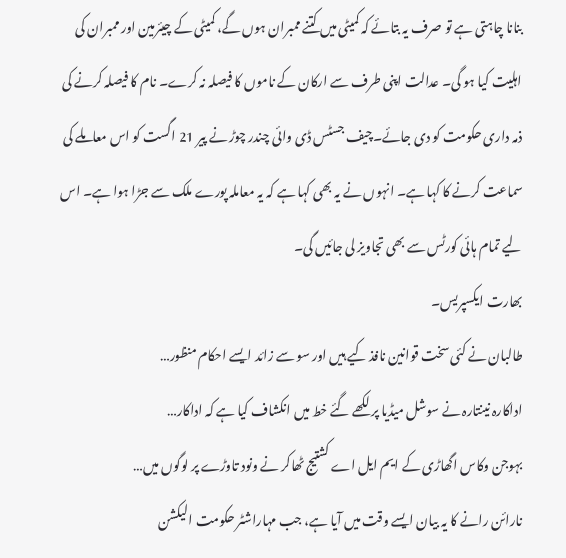بنانا چاہتی ہے تو صرف یہ بتائے کہ کمیٹی میں کتنے ممبران ہوں گے، کمیٹی کے چیئرمین اور ممبران کی اہلیت کیا ہو گی۔ عدالت اپنی طرف سے ارکان کے ناموں کا فیصلہ نہ کرے۔ نام کا فیصلہ کرنے کی ذمہ داری حکومت کو دی جائے۔چیف جسٹس ڈی وائی چندر چوڑ نے پیر 21 اگست کو اس معاملے کی سماعت کرنے کا کہا ہے۔ انہوں نے یہ بھی کہا ہے کہ یہ معاملہ پورے ملک سے جڑا ہوا ہے۔ اس لیے تمام ہائی کورٹس سے بھی تجاویز لی جائیں گی۔
بھارت ایکسپریس۔
طالبان نے کئی سخت قوانین نافذ کیے ہیں اور سو سے زائد ایسے احکام منظور…
اداکارہ نینتارہ نے سوشل میڈیا پر لکھے گئے خط میں انکشاف کیا ہے کہ اداکار…
بہوجن وکاس اگھاڑی کے ایم ایل اے کشتیج ٹھاکر نے ونود تاوڑے پر لوگوں میں…
نارائن رانے کا یہ بیان ایسے وقت میں آیا ہے، جب مہاراشٹر حکومت الیکشن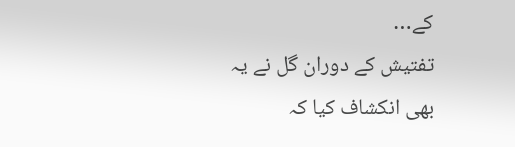کے…
تفتیش کے دوران گل نے یہ بھی انکشاف کیا کہ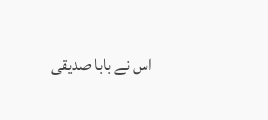اس نے بابا صدیقی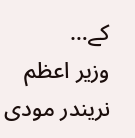کے…
وزیر اعظم نریندر مودی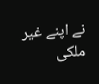نے اپنے غیر ملکی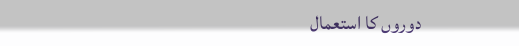دوروں کا استعمال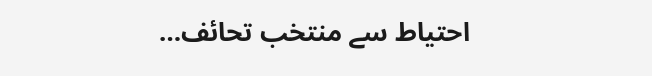احتیاط سے منتخب تحائف…